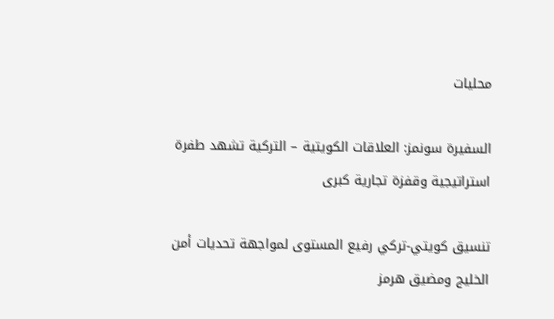محليات

السفيرة سونمز: العلاقات الكويتية – التركية تشهد طفرة استراتيجية وقفزة تجارية كبرى

تنسيق كويتي-تركي رفيع المستوى لمواجهة تحديات أمن الخليج ومضيق هرمز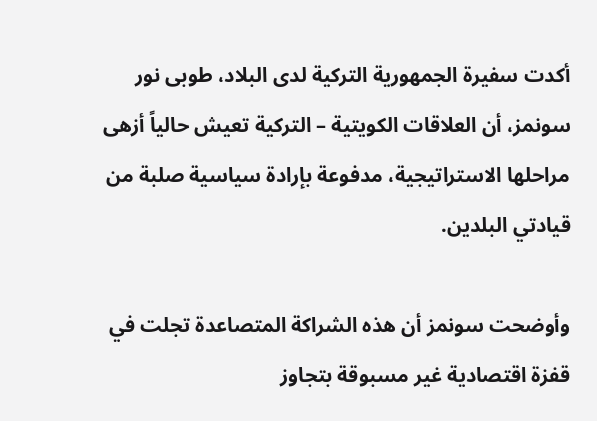أكدت سفيرة الجمهورية التركية لدى البلاد، طوبى نور سونمز، أن العلاقات الكويتية – التركية تعيش حالياً أزهى مراحلها الاستراتيجية، مدفوعة بإرادة سياسية صلبة من قيادتي البلدين.

وأوضحت سونمز أن هذه الشراكة المتصاعدة تجلت في قفزة اقتصادية غير مسبوقة بتجاوز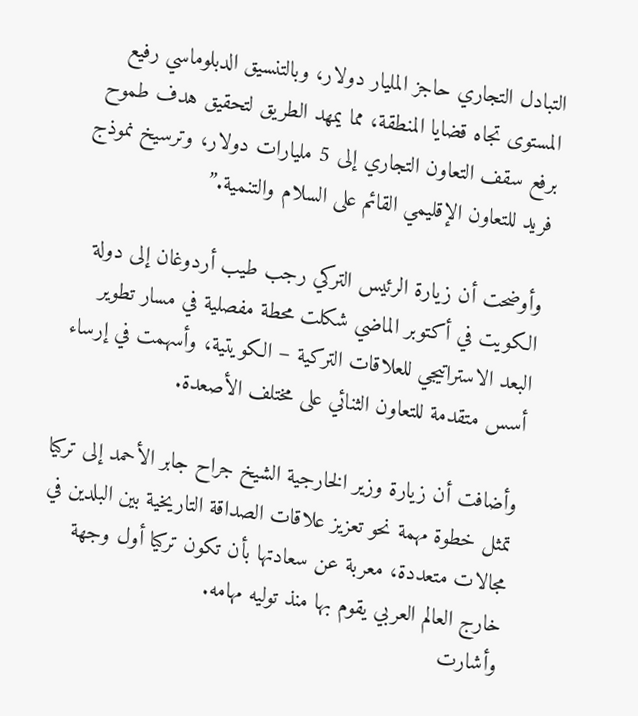التبادل التجاري حاجز المليار دولار، وبالتنسيق الدبلوماسي رفيع المستوى تجاه قضايا المنطقة، مما يمهد الطريق لتحقيق هدف طموح برفع سقف التعاون التجاري إلى 5 مليارات دولار، وترسيخ نموذج فريد للتعاون الإقليمي القائم على السلام والتنمية.”

وأوضحت أن زيارة الرئيس التركي رجب طيب أردوغان إلى دولة الكويت في أكتوبر الماضي شكلت محطة مفصلية في مسار تطوير البعد الاستراتيجي للعلاقات التركية – الكويتية، وأسهمت في إرساء أسس متقدمة للتعاون الثنائي على مختلف الأصعدة.

وأضافت أن زيارة وزير الخارجية الشيخ جراح جابر الأحمد إلى تركيا تمثل خطوة مهمة نحو تعزيز علاقات الصداقة التاريخية بين البلدين في مجالات متعددة، معربة عن سعادتها بأن تكون تركيا أول وجهة خارج العالم العربي يقوم بها منذ توليه مهامه.
وأشارت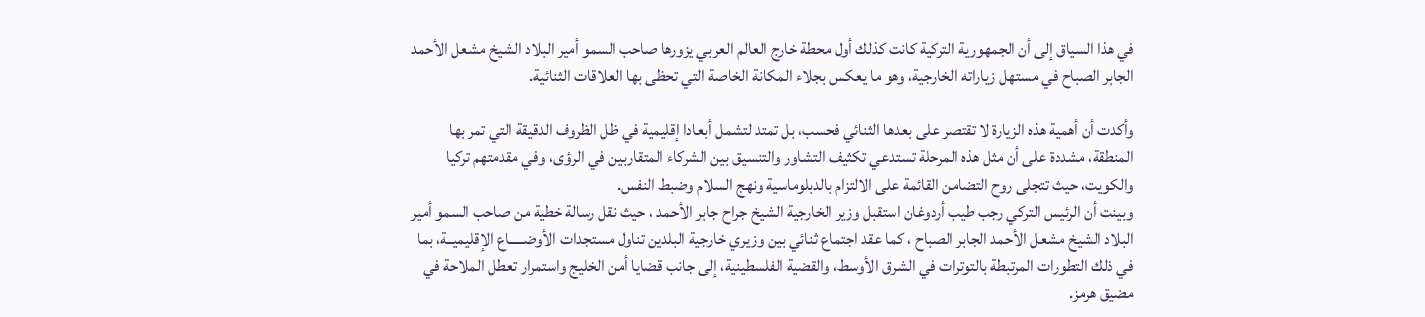في هذا السياق إلى أن الجمهورية التركية كانت كذلك أول محطة خارج العالم العربي يزورها صاحب السمو أمير البلاد الشيخ مشعل الأحمد الجابر الصباح في مستهل زياراته الخارجية، وهو ما يعكس بجلاء المكانة الخاصة التي تحظى بها العلاقات الثنائية.

وأكدت أن أهمية هذه الزيارة لا تقتصر على بعدها الثنائي فحسب، بل تمتد لتشمل أبعادا إقليمية في ظل الظروف الدقيقة التي تمر بها المنطقة، مشددة على أن مثل هذه المرحلة تستدعي تكثيف التشاور والتنسيق بين الشركاء المتقاربين في الرؤى، وفي مقدمتهم تركيا والكويت، حيث تتجلى روح التضامن القائمة على الالتزام بالدبلوماسية ونهج السلام وضبط النفس.
وبينت أن الرئيس التركي رجب طيب أردوغان استقبل وزير الخارجية الشيخ جراح جابر الأحمد ، حيث نقل رسالة خطية من صاحب السمو أمير البلاد الشيخ مشعل الأحمد الجابر الصباح ، كما عقد اجتماع ثنائي بين وزيري خارجية البلدين تناول مستجدات الأوضـــــاع الإقليميــة، بما في ذلك التطورات المرتبطة بالتوترات في الشرق الأوسط، والقضية الفلسطينية، إلى جانب قضايا أمن الخليج واستمرار تعطل الملاحة في مضيق هرمز.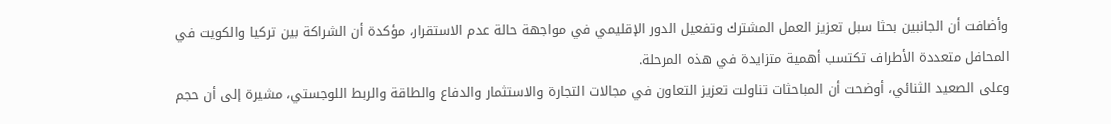وأضافت أن الجانبين بحثا سبل تعزيز العمل المشترك وتفعيل الدور الإقليمي في مواجهة حالة عدم الاستقرار، مؤكدة أن الشراكة بين تركيا والكويت في المحافل متعددة الأطراف تكتسب أهمية متزايدة في هذه المرحلة.
وعلى الصعيد الثنائي، أوضحت أن المباحثات تناولت تعزيز التعاون في مجالات التجارة والاستثمار والدفاع والطاقة والربط اللوجستي، مشيرة إلى أن حجم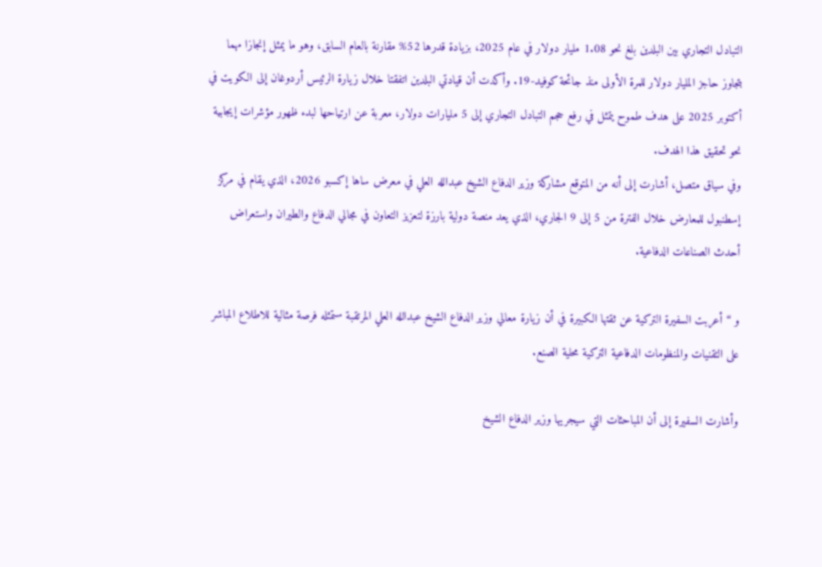التبادل التجاري بين البلدين بلغ نحو 1.08 مليار دولار في عام 2025، بزيادة قدرها 52% مقارنة بالعام السابق، وهو ما يمثل إنجازا مهما بتجاوز حاجز المليار دولار للمرة الأولى منذ جائحة كوفيد-19. وأكدت أن قيادتي البلدين اتفقتا خلال زيارة الرئيس أردوغان إلى الكويت في أكتوبر 2025 على هدف طموح يتمثل في رفع حجم التبادل التجاري إلى 5 مليارات دولار، معربة عن ارتياحها لبدء ظهور مؤشرات إيجابية نحو تحقيق هذا الهدف.
وفي سياق متصل، أشارت إلى أنه من المتوقع مشاركة وزير الدفاع الشيخ عبدالله العلي في معرض ساها إكسبو 2026، الذي يقام في مركز إسطنبول للمعارض خلال الفترة من 5 إلى 9 الجاري، الذي يعد منصة دولية بارزة لتعزيز التعاون في مجالي الدفاع والطيران واستعراض أحدث الصناعات الدفاعية.

و “أعربت السفيرة التركية عن ثقتها الكبيرة في أن زيارة معالي وزير الدفاع الشيخ عبدالله العلي المرتقبة ستمثله فرصة مثالية للاطلاع المباشر على التقنيات والمنظومات الدفاعية التركية محلية الصنع.

وأشارت السفيرة إلى أن المباحثات التي سيجريها وزير الدفاع الشيخ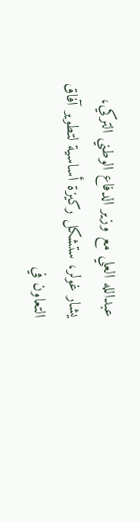عبدالله العلي مع وزير الدفاع الوطني التركي، يشار غولر، ستشكل ركيزة أساسية لتطوير آفاق التعاون في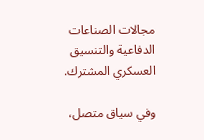مجالات الصناعات الدفاعية والتنسيق العسكري المشترك.

وفي سياق متصل،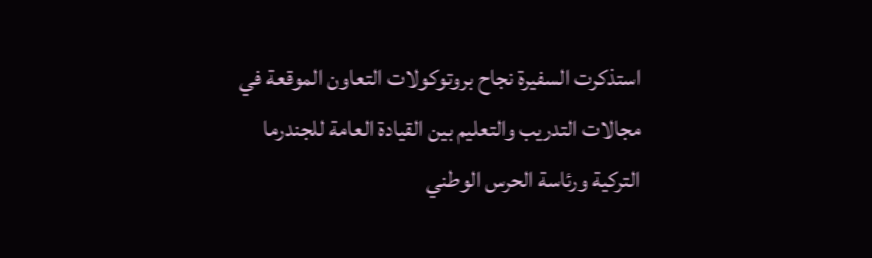استذكرت السفيرة نجاح بروتوكولات التعاون الموقعة في مجالات التدريب والتعليم بين القيادة العامة للجندرما التركية ورئاسة الحرس الوطني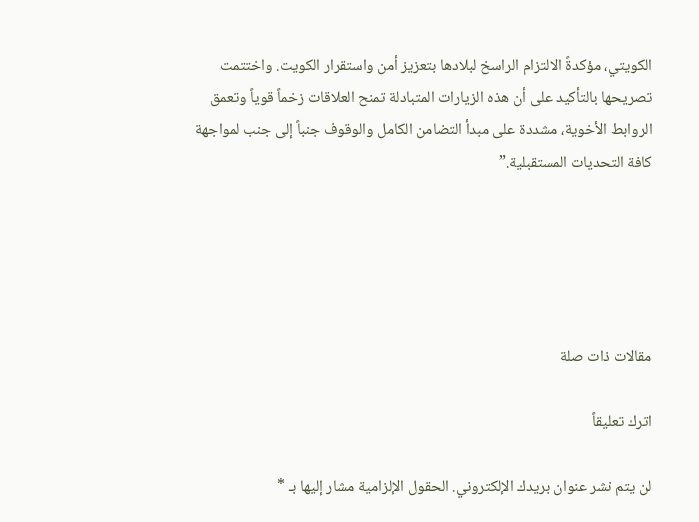الكويتي، مؤكدةً الالتزام الراسخ لبلادها بتعزيز أمن واستقرار الكويت. واختتمت تصريحها بالتأكيد على أن هذه الزيارات المتبادلة تمنح العلاقات زخماً قوياً وتعمق الروابط الأخوية، مشددة على مبدأ التضامن الكامل والوقوف جنباً إلى جنب لمواجهة كافة التحديات المستقبلية.”





مقالات ذات صلة

اترك تعليقاً

لن يتم نشر عنوان بريدك الإلكتروني. الحقول الإلزامية مشار إليها بـ *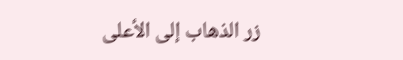زر الذهاب إلى الأعلى